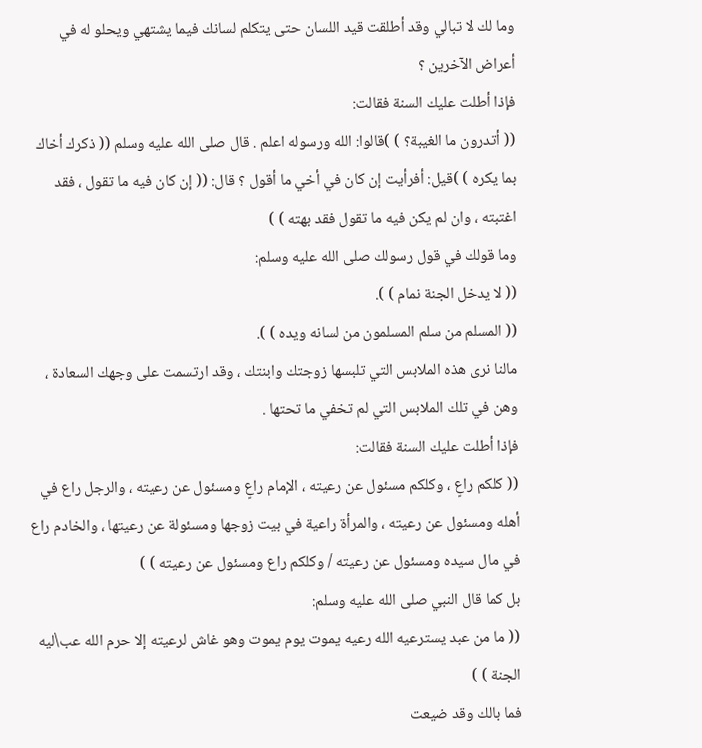وما لك لا تبالي وقد أطلقت قيد اللسان حتى يتكلم لسانك فيما يشتهي ويحلو له في أعراض الآخرين ؟
فإذا أطلت عليك السنة فقالت:
(( أتدرون ما الغيبة؟ ) )قالوا: الله ورسوله اعلم . قال صلى الله عليه وسلم (( ذكرك أخاك بما يكره ) )قيل: أفرأيت إن كان في أخي ما أقول ؟ قال: (( إن كان فيه ما تقول ، فقد اغتبته ، وان لم يكن فيه ما تقول فقد بهته ) )
وما قولك في قول رسولك صلى الله عليه وسلم:
(( لا يدخل الجنة نمام ) ).
(( المسلم من سلم المسلمون من لسانه ويده ) ).
مالنا نرى هذه الملابس التي تلبسها زوجتك وابنتك ، وقد ارتسمت على وجهك السعادة ، وهن في تلك الملابس التي لم تخفي ما تحتها .
فإذا أطلت عليك السنة فقالت:
(( كلكم راعٍ ، وكلكم مسئول عن رعيته ، الإمام راعٍ ومسئول عن رعيته ، والرجل راع في أهله ومسئول عن رعيته ، والمرأة راعية في بيت زوجها ومسئولة عن رعيتها ، والخادم راع في مال سيده ومسئول عن رعيته / وكلكم راع ومسئول عن رعيته ) )
بل كما قال النبي صلى الله عليه وسلم:
(( ما من عبد يسترعيه الله رعيه يموت يوم يموت وهو غاش لرعيته إلا حرم الله عب\ليه الجنة ) )
فما بالك وقد ضيعت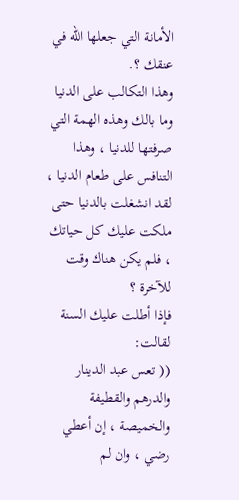الأمانة التي جعلها الله في عنقك ؟.
وهذا التكالب على الدنيا وما بالك وهذه الهمة التي صرفتها للدنيا ، وهذا التنافس على طعام الدنيا ، لقد انشغلت بالدنيا حتى ملكت عليك كل حياتك ، فلم يكن هناك وقت للآخرة ؟
فإذا أطلت عليك السنة لقالت:
(( تعس عبد الدينار والدرهم والقطيفة والخميصة ، إن أعطي رضي ، وان لم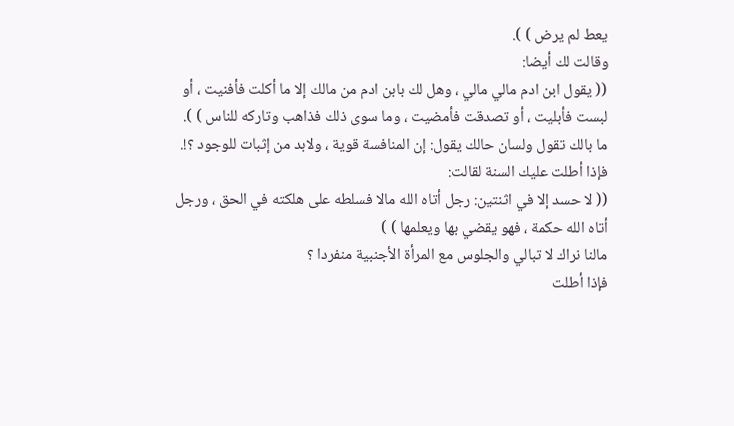يعط لم يرض ) ).
وقالت لك أيضا:
(( يقول ابن ادم مالي مالي ، وهل لك بابن ادم من مالك إلا ما أكلت فأفنيت ، أو لبست فأبليت ، أو تصدقت فأمضيت ، وما سوى ذلك فذاهب وتاركه للناس ) ).
ما بالك تقول ولسان حالك يقول: إن المنافسة قوية ، ولابد من إثبات للوجود ؟!.
فإذا أطلت عليك السنة لقالت:
(( لا حسد إلا في اثنتين: رجل أتاه الله مالا فسلطه على هلكته في الحق ، ورجل أتاه الله حكمة ، فهو يقضي بها ويعلمها ) )
مالنا نراك لا تبالي والجلوس مع المرأة الأجنبية منفردا ؟
فإذا أطلت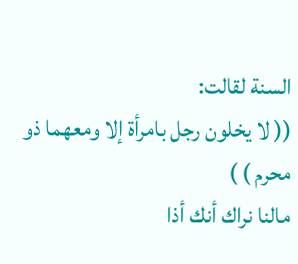السنة لقالت:
(( لا يخلون رجل بامرأة إلا ومعهما ذو محرم ) )
مالنا نراك أنك أذا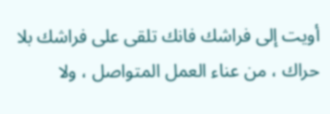أويت إلى فراشك فانك تلقى على فراشك بلا حراك ، من عناء العمل المتواصل ، ولا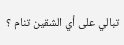تبالي على أي الشقين تنام ؟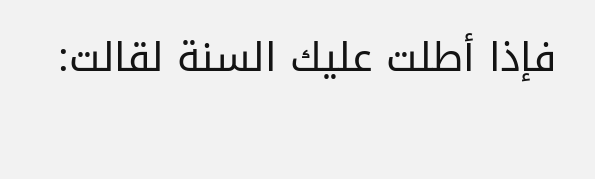فإذا أطلت عليك السنة لقالت: